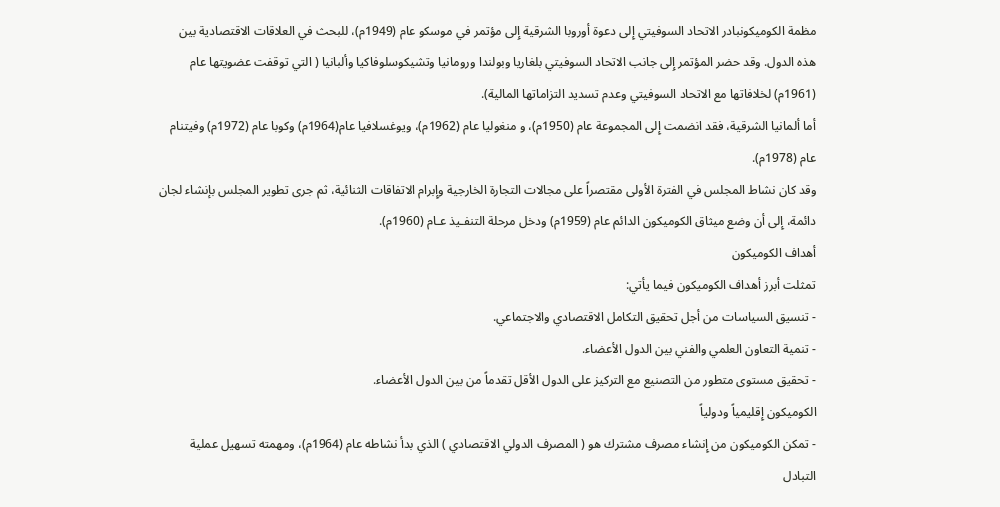مظمة الكوميكونبادر الاتحاد السوفيتي إِلى دعوة أوروبا الشرقية إِلى مؤتمر في موسكو عام (1949م)، للبحث في العلاقات الاقتصادية بين هذه الدول. وقد حضر المؤتمر إِلى جانب الاتحاد السوفيتي بلغاريا وبولندا ورومانيا وتشيكوسلوفاكيا وألبانيا ( التي توقفت عضويتها عام (1961م) لخلافاتها مع الاتحاد السوفيتي وعدم تسديد التزاماتها المالية).
أما ألمانيا الشرقية، فقد انضمت إِلى المجموعة عام (1950م)، و منغوليا عام (1962م)، ويوغسلافيا عام(1964م) وكوبا عام (1972م) وفيتنام عام (1978م).
وقد كان نشاط المجلس في الفترة الأولى مقتصراً على مجالات التجارة الخارجية وإِبرام الاتفاقات الثنائية، ثم جرى تطوير المجلس بإنشاء لجان دائمة، إِلى أن وضع ميثاق الكوميكون الدائم عام (1959م) ودخل مرحلة التنفـيذ عـام (1960م).
أهداف الكوميكون
تمثلت أبرز أهداف الكوميكون فيما يأتي:
- تنسيق السياسات من أجل تحقيق التكامل الاقتصادي والاجتماعي.
- تنمية التعاون العلمي والفني بين الدول الأعضاء.
- تحقيق مستوى متطور من التصنيع مع التركيز على الدول الأقل تقدماً من بين الدول الأعضاء.
الكوميكون إِقليمياً ودولياً
- تمكن الكوميكون من إِنشاء مصرف مشترك هو ( المصرف الدولي الاقتصادي ) الذي بدأ نشاطه عام (1964م)، ومهمته تسهيل عملية التبادل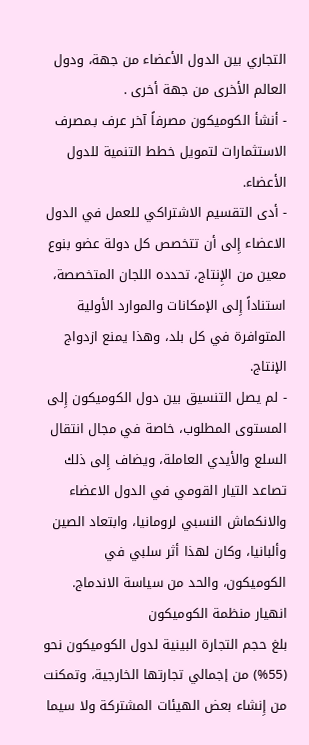التجاري بين الدول الأعضاء من جهة، ودول العالم الأخرى من جهة أخرى .
- أنشأ الكوميكون مصرفاً آخر عرف بـمصرف الاستثمارات لتمويل خطط التنمية للدول الأعضاء.
- أدى التقسيم الاشتراكي للعمل في الدول الاعضاء إِلى أن تتخصص كل دولة عضو بنوع معين من الإِنتاج، تحدده اللجان المتخصصة، استناداً إِلى الإمكانات والموارد الأولية المتوافرة في كل بلد، وهذا يمنع ازدواج الإنتاج.
- لم يصل التنسيق بين دول الكوميكون إِلى المستوى المطلوب، خاصة في مجال انتقال السلع والأيدي العاملة، ويضاف إِلى ذلك تصاعد التيار القومي في الدول الاعضاء والانكماش النسبي لرومانيا، وابتعاد الصين وألبانيا، وكان لهذا أثر سلبي في الكوميكون، والحد من سياسة الاندماج.
انهيار منظمة الكوميكون
بلغ حجم التجارة البينية لدول الكوميكون نحو (55%) من إجمالي تجارتها الخارجية، وتمكنت من إِنشاء بعض الهيئات المشتركة ولا سيما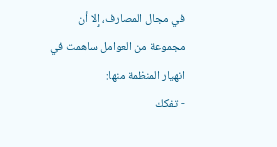في مجال المصارف، إِلا أن مجموعة من العوامل ساهمت في انهيار المنظمة منها:
- تفكك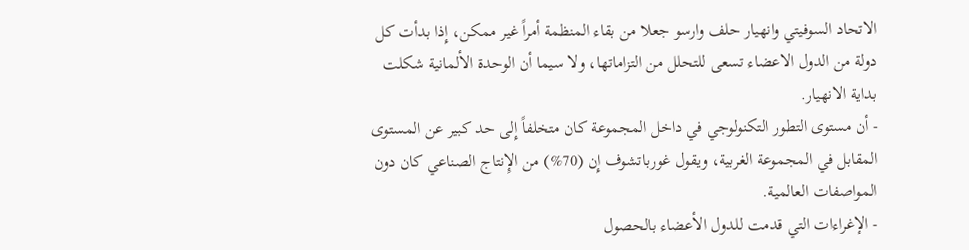الاتحاد السوفيتي وانهيار حلف وارسو جعلا من بقاء المنظمة أمراً غير ممكن، إِذا بدأت كل دولة من الدول الاعضاء تسعى للتحلل من التزاماتها، ولا سيما أن الوحدة الألمانية شكلت بداية الانهيار.
- أن مستوى التطور التكنولوجي في داخل المجموعة كان متخلفاً إِلى حد كبير عن المستوى المقابل في المجموعة الغربية، ويقول غورباتشوف إِن (70%) من الإِنتاج الصناعي كان دون المواصفات العالمية.
- الإغراءات التي قدمت للدول الأعضاء بالحصول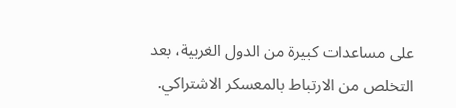على مساعدات كبيرة من الدول الغربية، بعد التخلص من الارتباط بالمعسكر الاشتراكي.